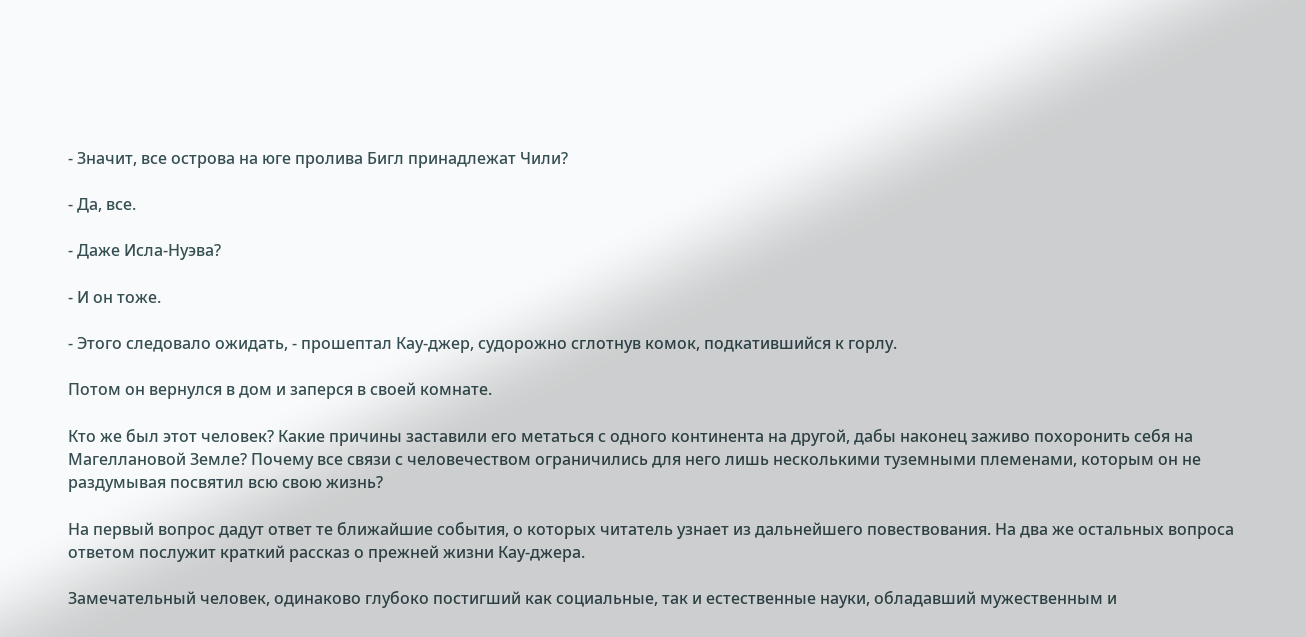- Значит, все острова на юге пролива Бигл принадлежат Чили?

- Да, все.

- Даже Исла-Нуэва?

- И он тоже.

- Этого следовало ожидать, - прошептал Кау-джер, судорожно сглотнув комок, подкатившийся к горлу.

Потом он вернулся в дом и заперся в своей комнате.

Кто же был этот человек? Какие причины заставили его метаться с одного континента на другой, дабы наконец заживо похоронить себя на Магеллановой Земле? Почему все связи с человечеством ограничились для него лишь несколькими туземными племенами, которым он не раздумывая посвятил всю свою жизнь?

На первый вопрос дадут ответ те ближайшие события, о которых читатель узнает из дальнейшего повествования. На два же остальных вопроса ответом послужит краткий рассказ о прежней жизни Кау-джера.

Замечательный человек, одинаково глубоко постигший как социальные, так и естественные науки, обладавший мужественным и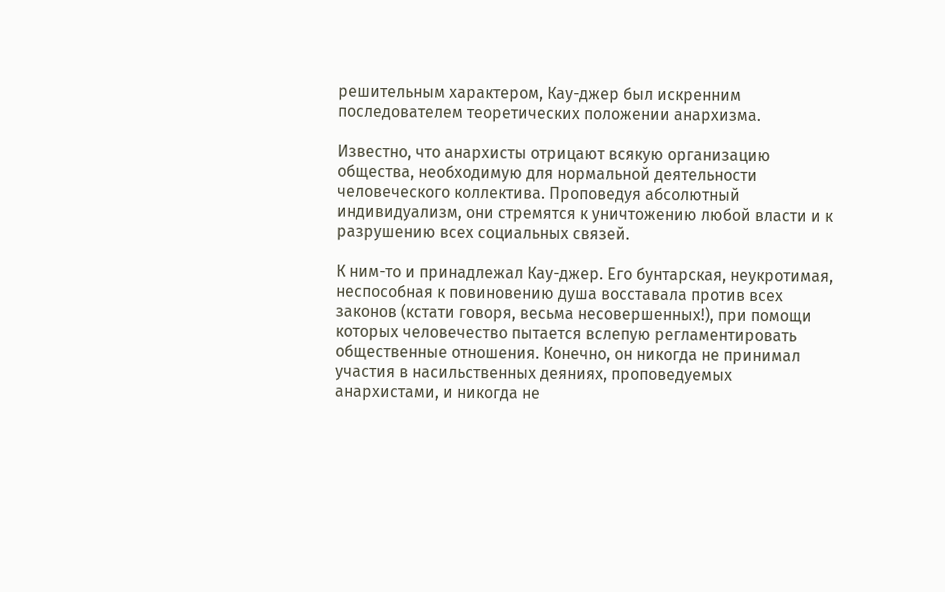решительным характером, Кау-джер был искренним последователем теоретических положении анархизма.

Известно, что анархисты отрицают всякую организацию общества, необходимую для нормальной деятельности человеческого коллектива. Проповедуя абсолютный индивидуализм, они стремятся к уничтожению любой власти и к разрушению всех социальных связей.

К ним-то и принадлежал Кау-джер. Его бунтарская, неукротимая, неспособная к повиновению душа восставала против всех законов (кстати говоря, весьма несовершенных!), при помощи которых человечество пытается вслепую регламентировать общественные отношения. Конечно, он никогда не принимал участия в насильственных деяниях, проповедуемых анархистами, и никогда не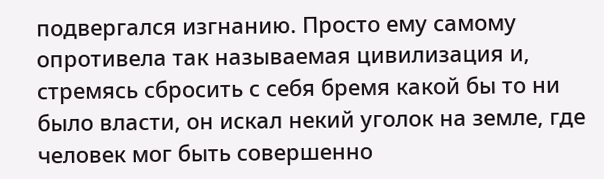подвергался изгнанию. Просто ему самому опротивела так называемая цивилизация и, стремясь сбросить с себя бремя какой бы то ни было власти, он искал некий уголок на земле, где человек мог быть совершенно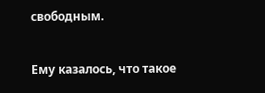свободным.

Ему казалось, что такое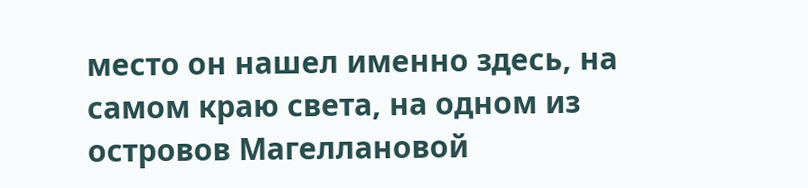место он нашел именно здесь, на самом краю света, на одном из островов Магеллановой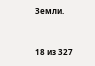Земли.



18 из 327